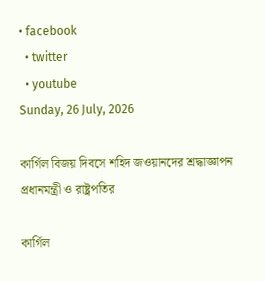• facebook
  • twitter
  • youtube
Sunday, 26 July, 2026

কার্গিল বিজয় দিবসে শহিদ জওয়ানদের শ্রদ্ধাজ্ঞাপন প্রধানমন্ত্রী ও রাষ্ট্রপতির

কার্গিল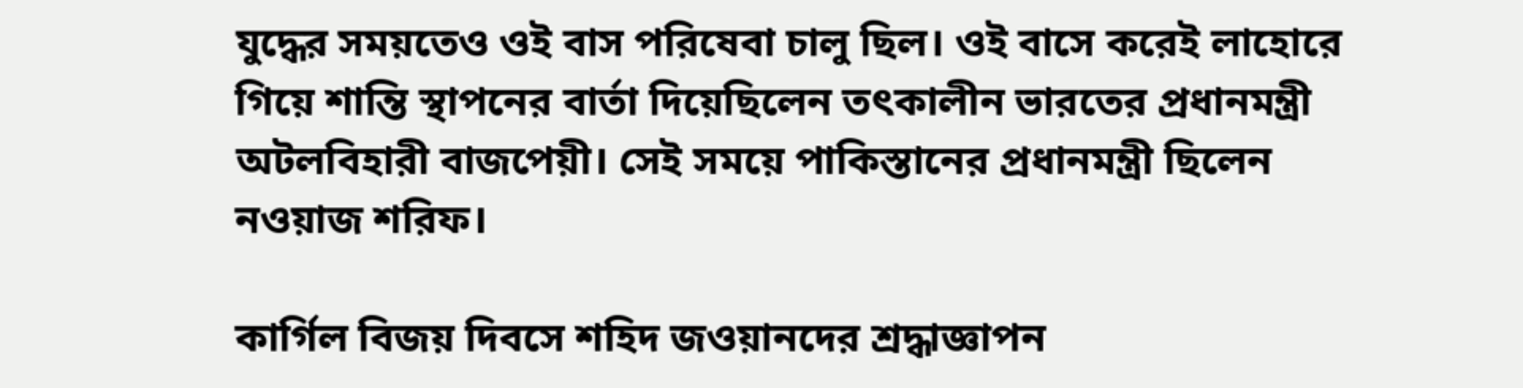যুদ্ধের সময়তেও ওই বাস পরিষেবা চালু ছিল। ওই বাসে করেই লাহোরে গিয়ে শান্তি স্থাপনের বার্তা দিয়েছিলেন তৎকালীন ভারতের প্রধানমন্ত্রী অটলবিহারী বাজপেয়ী। সেই সময়ে পাকিস্তানের প্রধানমন্ত্রী ছিলেন নওয়াজ শরিফ।

কার্গিল বিজয় দিবসে শহিদ জওয়ানদের শ্রদ্ধাজ্ঞাপন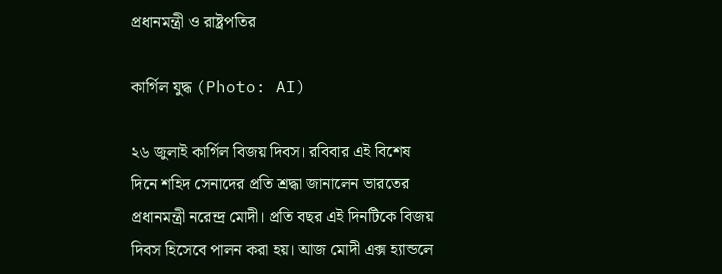প্রধানমন্ত্রী ও রাষ্ট্রপতির

কার্গিল যুদ্ধ (Photo: AI)

২৬ জুলাই কার্গিল বিজয় দিবস। রবিবার এই বিশেষ দিনে শহিদ সেনাদের প্রতি শ্রদ্ধা জানালেন ভারতের প্রধানমন্ত্রী নরেন্দ্র মোদী। প্রতি বছর এই দিনটিকে বিজয় দিবস হিসেবে পালন করা হয়। আজ মোদী এক্স হ্যান্ডলে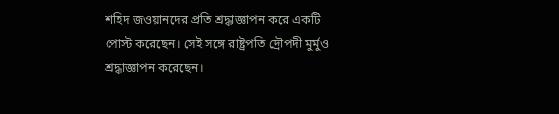শহিদ জওয়ানদের প্রতি শ্রদ্ধাজ্ঞাপন করে একটি পোস্ট করেছেন। সেই সঙ্গে রাষ্ট্রপতি দ্রৌপদী মুর্মুও শ্রদ্ধাজ্ঞাপন করেছেন।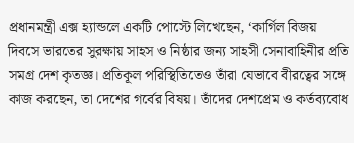প্রধানমন্ত্রী এক্স হ্যান্ডলে একটি পোস্টে লিখেছেন, ‘কার্গিল বিজয় দিবসে ভারতের সুরক্ষায় সাহস ও নিষ্ঠার জন্য সাহসী সেনাবাহিনীর প্রতি সমগ্র দেশ কৃতজ্ঞ। প্রতিকূল পরিস্থিতিতেও তাঁরা যেভাবে বীরত্বের সঙ্গে কাজ করছেন, তা দেশের গর্বের বিষয়। তাঁদের দেশপ্রেম ও কর্তব্যবোধ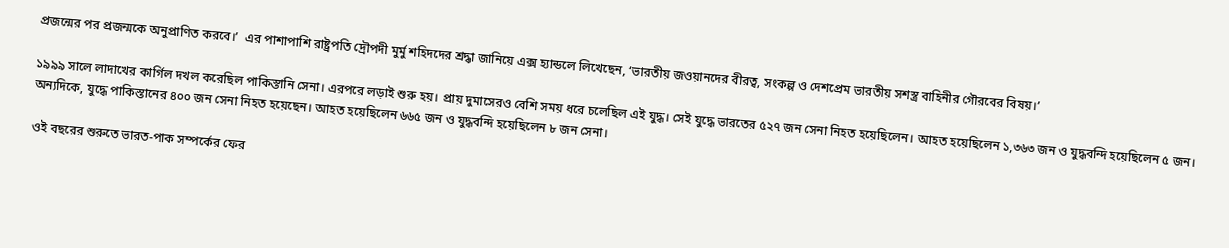প্রজন্মের পর প্রজন্মকে অনুপ্রাণিত করবে।’  এর পাশাপাশি রাষ্ট্রপতি দ্রৌপদী মুর্মু শহিদদের শ্রদ্ধা জানিয়ে এক্স হ্যান্ডলে লিখেছেন, ‘ভারতীয় জওয়ানদের বীরত্ব, সংকল্প ও দেশপ্রেম ভারতীয় সশস্ত্র বাহিনীর গৌরবের বিষয়।’

১৯৯৯ সালে লাদাখের কার্গিল দখল করেছিল পাকিস্তানি সেনা। এরপরে লড়াই শুরু হয়। প্রায় দুমাসেরও বেশি সময় ধরে চলেছিল এই যুদ্ধ। সেই যুদ্ধে ভারতের ৫২৭ জন সেনা নিহত হয়েছিলেন। আহত হয়েছিলেন ১,৩৬৩ জন ও যুদ্ধবন্দি হয়েছিলেন ৫ জন। অন্যদিকে, যুদ্ধে পাকিস্তানের ৪০০ জন সেনা নিহত হয়েছেন। আহত হয়েছিলেন ৬৬৫ জন ও যুদ্ধবন্দি হয়েছিলেন ৮ জন সেনা।

ওই বছরের শুরুতে ভারত-পাক সম্পর্কের ফের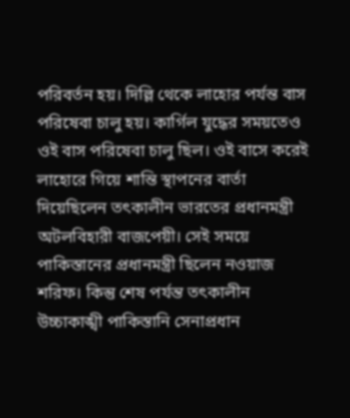পরিবর্তন হয়। দিল্লি থেকে লাহোর পর্যন্ত বাস পরিষেবা চালু হয়। কার্গিল যুদ্ধের সময়তেও ওই বাস পরিষেবা চালু ছিল। ওই বাসে করেই লাহোরে গিয়ে শান্তি স্থাপনের বার্তা দিয়েছিলেন তৎকালীন ভারতের প্রধানমন্ত্রী অটলবিহারী বাজপেয়ী। সেই সময়ে পাকিস্তানের প্রধানমন্ত্রী ছিলেন নওয়াজ শরিফ। কিন্তু শেষ পর্যন্ত তৎকালীন উচ্চাকাঙ্খী পাকিস্তানি সেনাপ্রধান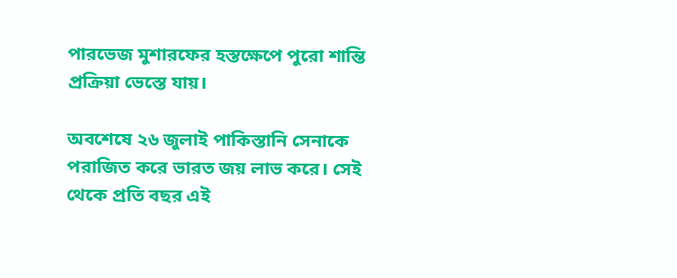পারভেজ মুশারফের হস্তক্ষেপে পুরো শান্তি প্রক্রিয়া ভেস্তে যায়।

অবশেষে ২৬ জুলাই পাকিস্তানি সেনাকে পরাজিত করে ভারত জয় লাভ করে। সেই থেকে প্রতি বছর এই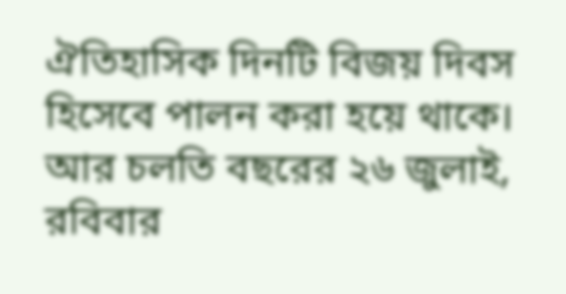ঐতিহাসিক দিনটি বিজয় দিবস হিসেবে পালন করা হয়ে থাকে। আর চলতি বছরের ২৬ জুলাই, রবিবার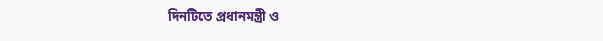দিনটিতে প্রধানমন্ত্রী ও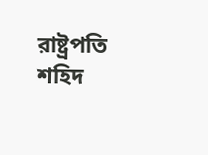রাষ্ট্রপতি শহিদ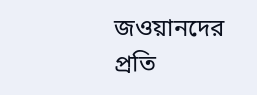জওয়ানদের প্রতি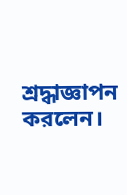শ্রদ্ধাজ্ঞাপন করলেন।